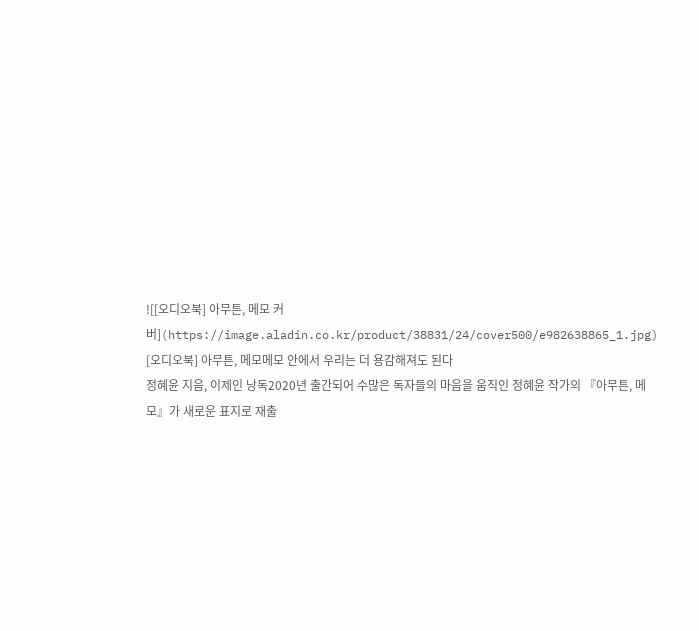![[오디오북] 아무튼, 메모 커버](https://image.aladin.co.kr/product/38831/24/cover500/e982638865_1.jpg)
[오디오북] 아무튼, 메모메모 안에서 우리는 더 용감해져도 된다
정혜윤 지음, 이제인 낭독2020년 출간되어 수많은 독자들의 마음을 움직인 정혜윤 작가의 『아무튼, 메모』가 새로운 표지로 재출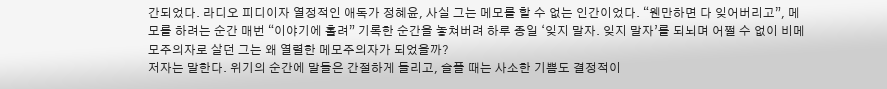간되었다. 라디오 피디이자 열정적인 애독가 정혜윤, 사실 그는 메모를 할 수 없는 인간이었다. “웬만하면 다 잊어버리고”, 메모를 하려는 순간 매번 “이야기에 홀려” 기록한 순간을 놓쳐버려 하루 종일 ‘잊지 말자. 잊지 말자’를 되뇌며 어쩔 수 없이 비메모주의자로 살던 그는 왜 열렬한 메모주의자가 되었을까?
저자는 말한다. 위기의 순간에 말들은 간절하게 들리고, 슬플 때는 사소한 기쁨도 결정적이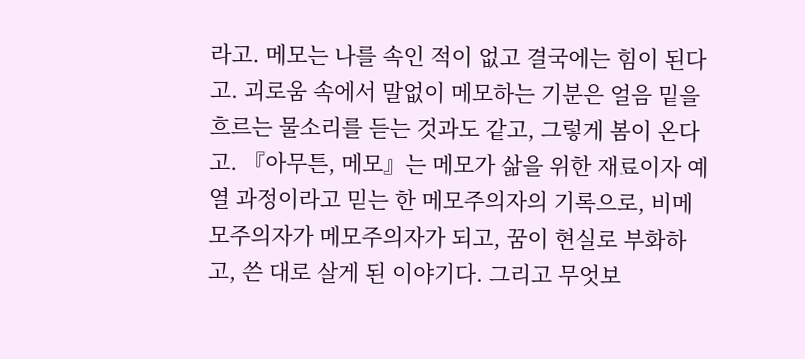라고. 메모는 나를 속인 적이 없고 결국에는 힘이 된다고. 괴로움 속에서 말없이 메모하는 기분은 얼음 밑을 흐르는 물소리를 듣는 것과도 같고, 그렇게 봄이 온다고. 『아무튼, 메모』는 메모가 삶을 위한 재료이자 예열 과정이라고 믿는 한 메모주의자의 기록으로, 비메모주의자가 메모주의자가 되고, 꿈이 현실로 부화하고, 쓴 대로 살게 된 이야기다. 그리고 무엇보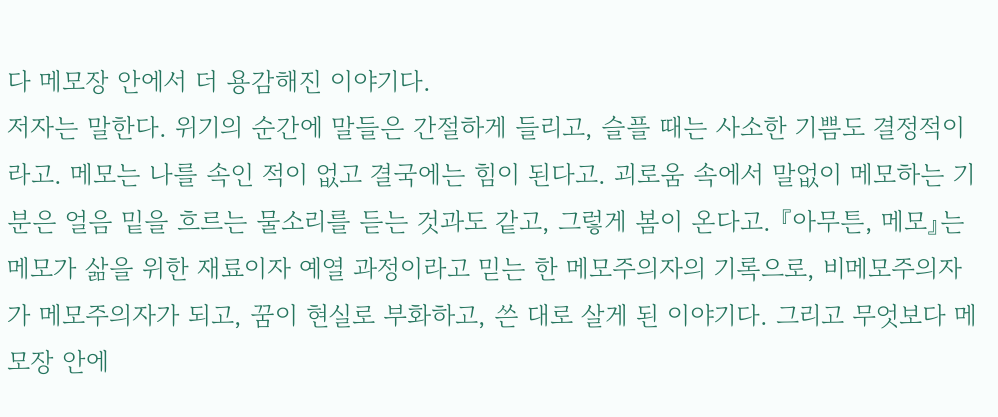다 메모장 안에서 더 용감해진 이야기다.
저자는 말한다. 위기의 순간에 말들은 간절하게 들리고, 슬플 때는 사소한 기쁨도 결정적이라고. 메모는 나를 속인 적이 없고 결국에는 힘이 된다고. 괴로움 속에서 말없이 메모하는 기분은 얼음 밑을 흐르는 물소리를 듣는 것과도 같고, 그렇게 봄이 온다고. 『아무튼, 메모』는 메모가 삶을 위한 재료이자 예열 과정이라고 믿는 한 메모주의자의 기록으로, 비메모주의자가 메모주의자가 되고, 꿈이 현실로 부화하고, 쓴 대로 살게 된 이야기다. 그리고 무엇보다 메모장 안에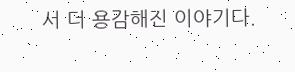서 더 용감해진 이야기다.